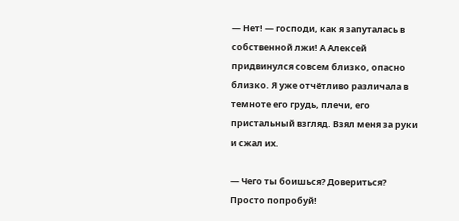— Нет! — господи, как я запуталась в собственной лжи! А Алексей придвинулся совсем близко, опасно близко. Я уже отчётливо различала в темноте его грудь, плечи, его пристальный взгляд. Взял меня за руки и сжал их.

— Чего ты боишься? Довериться? Просто попробуй!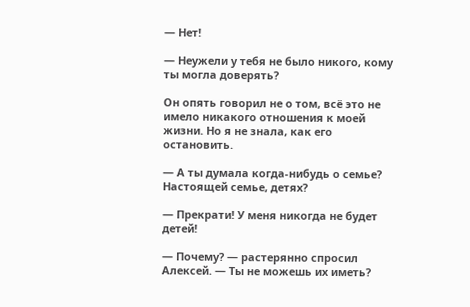— Нет!

— Неужели у тебя не было никого, кому ты могла доверять?

Он опять говорил не о том, всё это не имело никакого отношения к моей жизни. Но я не знала, как его остановить.

— А ты думала когда-нибудь о семье? Настоящей семье, детях?

— Прекрати! У меня никогда не будет детей!

— Почему? — растерянно спросил Алексей. — Ты не можешь их иметь?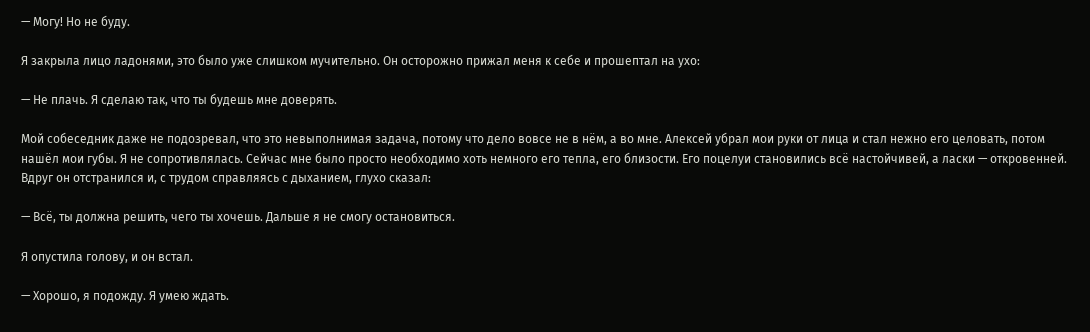— Могу! Но не буду.

Я закрыла лицо ладонями, это было уже слишком мучительно. Он осторожно прижал меня к себе и прошептал на ухо:

— Не плачь. Я сделаю так, что ты будешь мне доверять.

Мой собеседник даже не подозревал, что это невыполнимая задача, потому что дело вовсе не в нём, а во мне. Алексей убрал мои руки от лица и стал нежно его целовать, потом нашёл мои губы. Я не сопротивлялась. Сейчас мне было просто необходимо хоть немного его тепла, его близости. Его поцелуи становились всё настойчивей, а ласки — откровенней. Вдруг он отстранился и, с трудом справляясь с дыханием, глухо сказал:

— Всё, ты должна решить, чего ты хочешь. Дальше я не смогу остановиться.

Я опустила голову, и он встал.

— Хорошо, я подожду. Я умею ждать.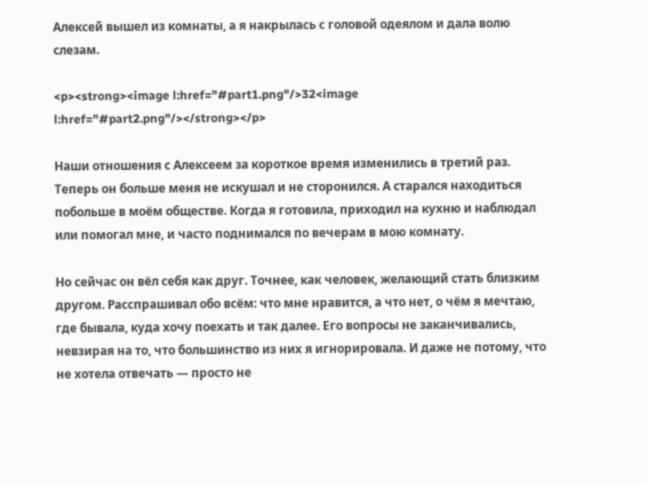Алексей вышел из комнаты, а я накрылась с головой одеялом и дала волю слезам.

<p><strong><image l:href="#part1.png"/>32<image l:href="#part2.png"/></strong></p>

Наши отношения с Алексеем за короткое время изменились в третий раз. Теперь он больше меня не искушал и не сторонился. А старался находиться побольше в моём обществе. Когда я готовила, приходил на кухню и наблюдал или помогал мне, и часто поднимался по вечерам в мою комнату.

Но сейчас он вёл себя как друг. Точнее, как человек, желающий стать близким другом. Расспрашивал обо всём: что мне нравится, а что нет, о чём я мечтаю, где бывала, куда хочу поехать и так далее. Его вопросы не заканчивались, невзирая на то, что большинство из них я игнорировала. И даже не потому, что не хотела отвечать — просто не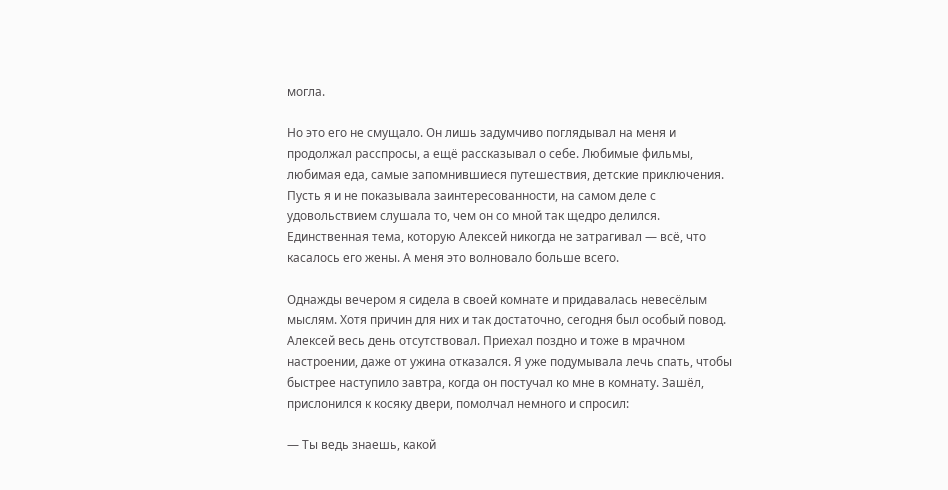могла.

Но это его не смущало. Он лишь задумчиво поглядывал на меня и продолжал расспросы, а ещё рассказывал о себе. Любимые фильмы, любимая еда, самые запомнившиеся путешествия, детские приключения. Пусть я и не показывала заинтересованности, на самом деле с удовольствием слушала то, чем он со мной так щедро делился. Единственная тема, которую Алексей никогда не затрагивал — всё, что касалось его жены. А меня это волновало больше всего.

Однажды вечером я сидела в своей комнате и придавалась невесёлым мыслям. Хотя причин для них и так достаточно, сегодня был особый повод. Алексей весь день отсутствовал. Приехал поздно и тоже в мрачном настроении, даже от ужина отказался. Я уже подумывала лечь спать, чтобы быстрее наступило завтра, когда он постучал ко мне в комнату. Зашёл, прислонился к косяку двери, помолчал немного и спросил:

— Ты ведь знаешь, какой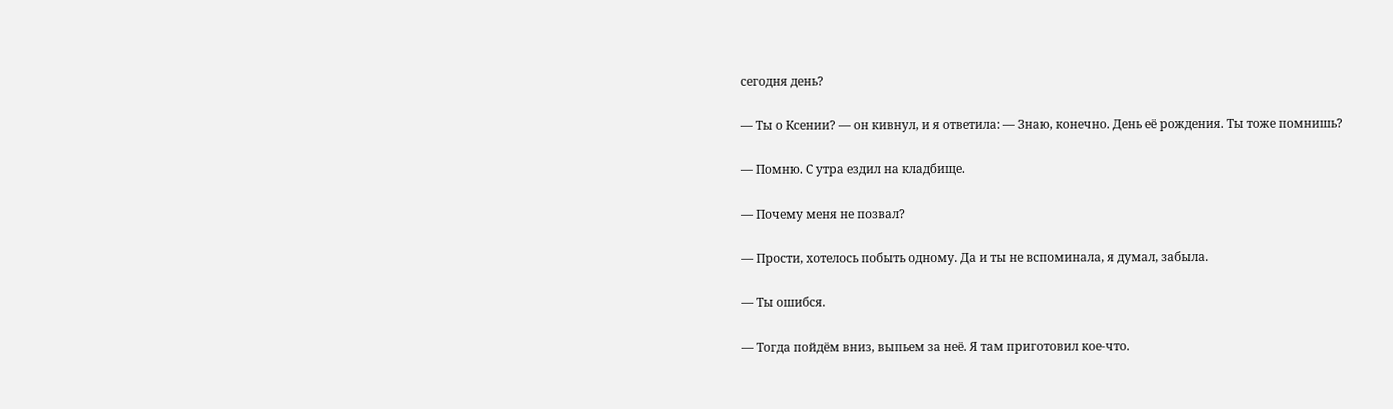сегодня день?

— Ты о Ксении? — он кивнул, и я ответила: — Знаю, конечно. День её рождения. Ты тоже помнишь?

— Помню. С утра ездил на кладбище.

— Почему меня не позвал?

— Прости, хотелось побыть одному. Да и ты не вспоминала, я думал, забыла.

— Ты ошибся.

— Тогда пойдём вниз, выпьем за неё. Я там приготовил кое-что.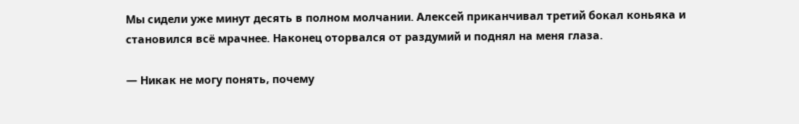Мы сидели уже минут десять в полном молчании. Алексей приканчивал третий бокал коньяка и становился всё мрачнее. Наконец оторвался от раздумий и поднял на меня глаза.

— Никак не могу понять, почему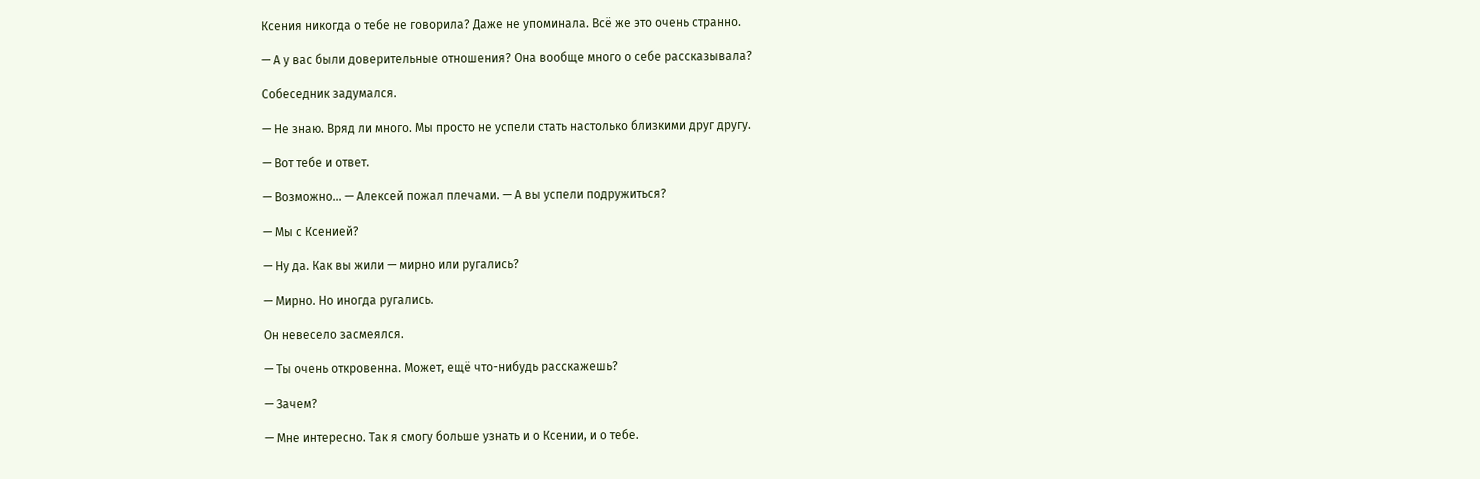Ксения никогда о тебе не говорила? Даже не упоминала. Всё же это очень странно.

— А у вас были доверительные отношения? Она вообще много о себе рассказывала?

Собеседник задумался.

— Не знаю. Вряд ли много. Мы просто не успели стать настолько близкими друг другу.

— Вот тебе и ответ.

— Возможно… — Алексей пожал плечами. — А вы успели подружиться?

— Мы с Ксенией?

— Ну да. Как вы жили — мирно или ругались?

— Мирно. Но иногда ругались.

Он невесело засмеялся.

— Ты очень откровенна. Может, ещё что-нибудь расскажешь?

— Зачем?

— Мне интересно. Так я смогу больше узнать и о Ксении, и о тебе.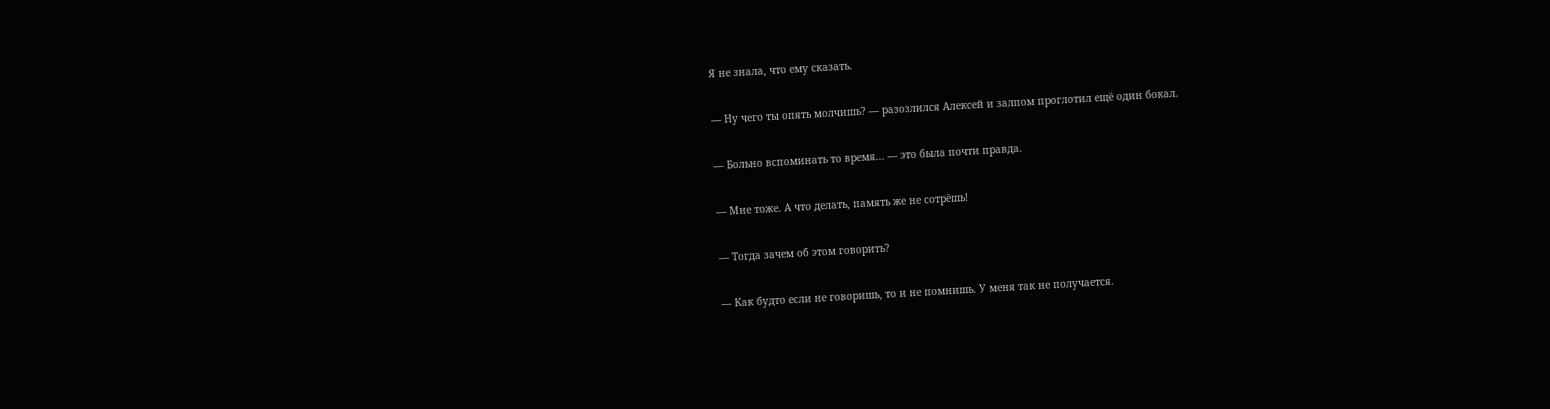Я не знала, что ему сказать.

— Ну чего ты опять молчишь? — разозлился Алексей и залпом проглотил ещё один бокал.

— Больно вспоминать то время… — это была почти правда.

— Мне тоже. А что делать, память же не сотрёшь!

— Тогда зачем об этом говорить?

— Как будто если не говоришь, то и не помнишь. У меня так не получается.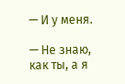— И у меня.

— Не знаю, как ты, а я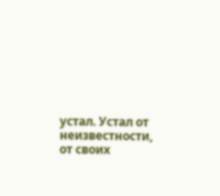устал. Устал от неизвестности, от своих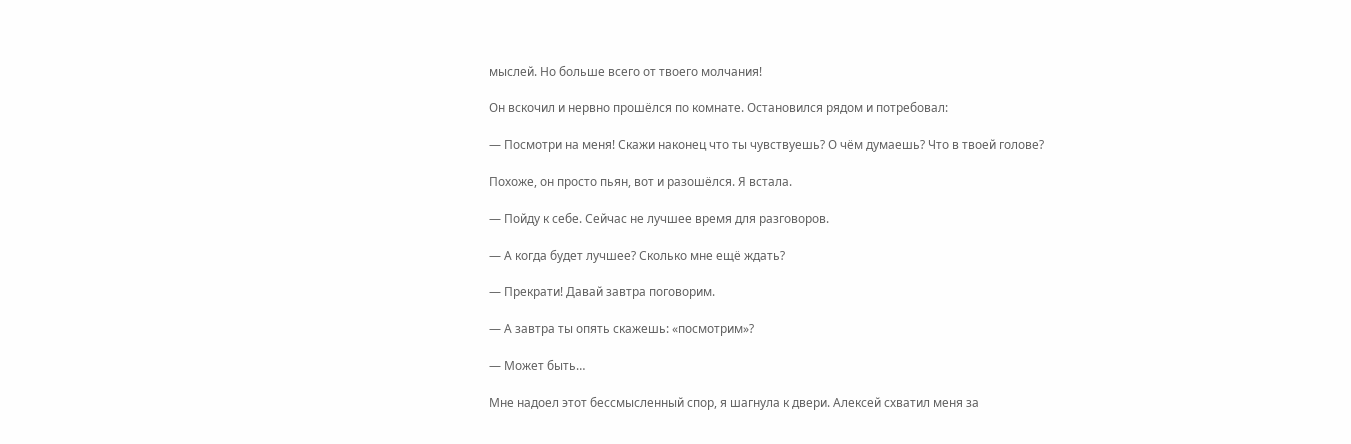мыслей. Но больше всего от твоего молчания!

Он вскочил и нервно прошёлся по комнате. Остановился рядом и потребовал:

— Посмотри на меня! Скажи наконец что ты чувствуешь? О чём думаешь? Что в твоей голове?

Похоже, он просто пьян, вот и разошёлся. Я встала.

— Пойду к себе. Сейчас не лучшее время для разговоров.

— А когда будет лучшее? Сколько мне ещё ждать?

— Прекрати! Давай завтра поговорим.

— А завтра ты опять скажешь: «посмотрим»?

— Может быть…

Мне надоел этот бессмысленный спор, я шагнула к двери. Алексей схватил меня за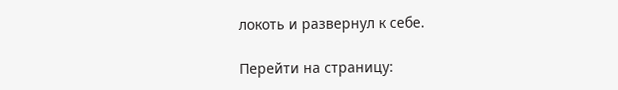локоть и развернул к себе.

Перейти на страницу: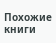Похожие книги